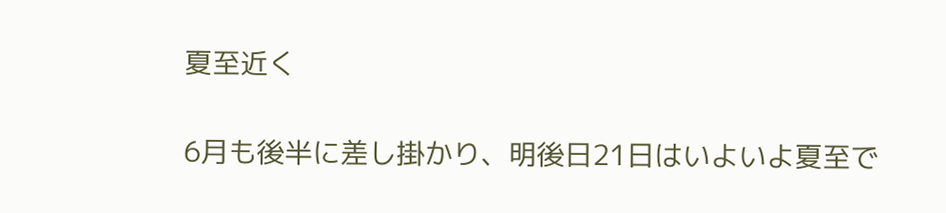夏至近く

6月も後半に差し掛かり、明後日21日はいよいよ夏至で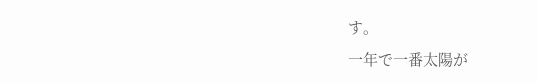す。
一年で一番太陽が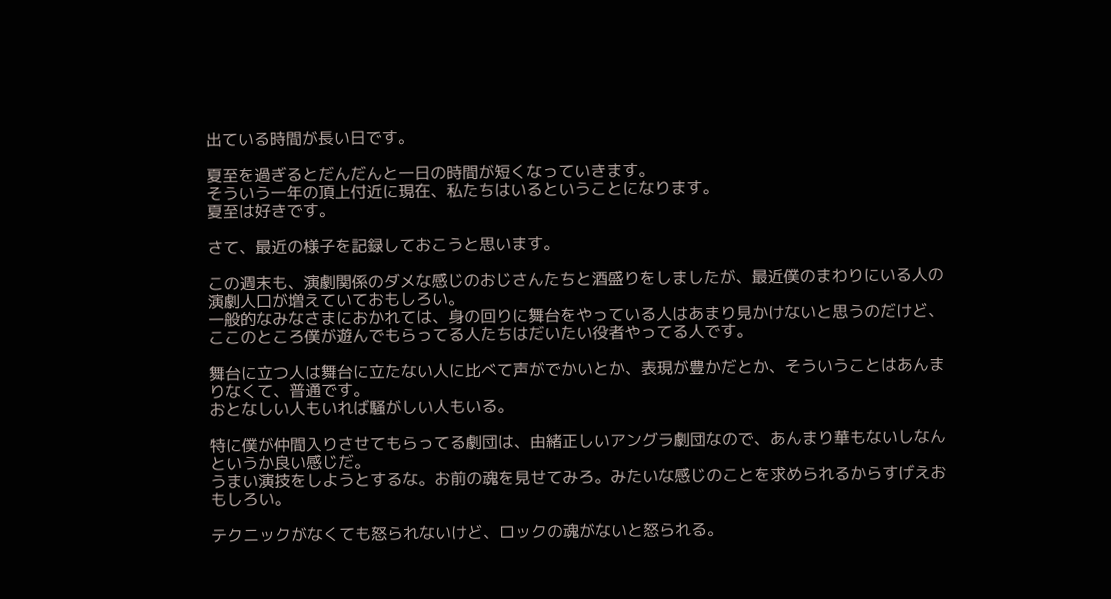出ている時間が長い日です。

夏至を過ぎるとだんだんと一日の時間が短くなっていきます。
そういう一年の頂上付近に現在、私たちはいるということになります。
夏至は好きです。

さて、最近の様子を記録しておこうと思います。

この週末も、演劇関係のダメな感じのおじさんたちと酒盛りをしましたが、最近僕のまわりにいる人の演劇人口が増えていておもしろい。
一般的なみなさまにおかれては、身の回りに舞台をやっている人はあまり見かけないと思うのだけど、ここのところ僕が遊んでもらってる人たちはだいたい役者やってる人です。

舞台に立つ人は舞台に立たない人に比べて声がでかいとか、表現が豊かだとか、そういうことはあんまりなくて、普通です。
おとなしい人もいれば騒がしい人もいる。

特に僕が仲間入りさせてもらってる劇団は、由緒正しいアングラ劇団なので、あんまり華もないしなんというか良い感じだ。
うまい演技をしようとするな。お前の魂を見せてみろ。みたいな感じのことを求められるからすげえおもしろい。

テクニックがなくても怒られないけど、ロックの魂がないと怒られる。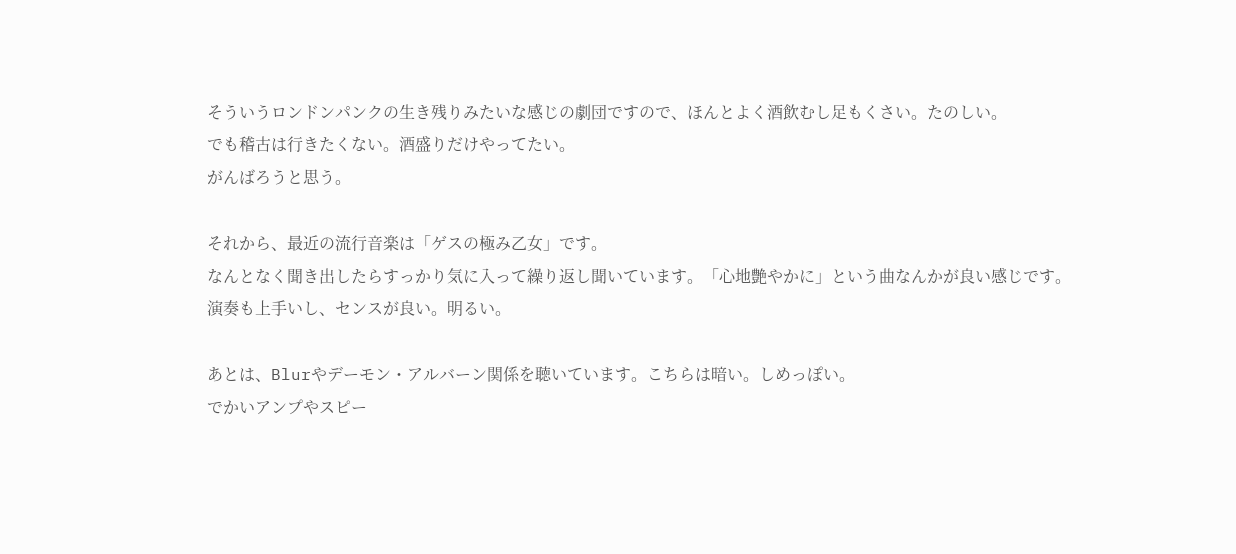そういうロンドンパンクの生き残りみたいな感じの劇団ですので、ほんとよく酒飲むし足もくさい。たのしい。
でも稽古は行きたくない。酒盛りだけやってたい。
がんばろうと思う。

それから、最近の流行音楽は「ゲスの極み乙女」です。
なんとなく聞き出したらすっかり気に入って繰り返し聞いています。「心地艶やかに」という曲なんかが良い感じです。
演奏も上手いし、センスが良い。明るい。

あとは、Blurやデーモン・アルバーン関係を聴いています。こちらは暗い。しめっぽい。
でかいアンプやスピー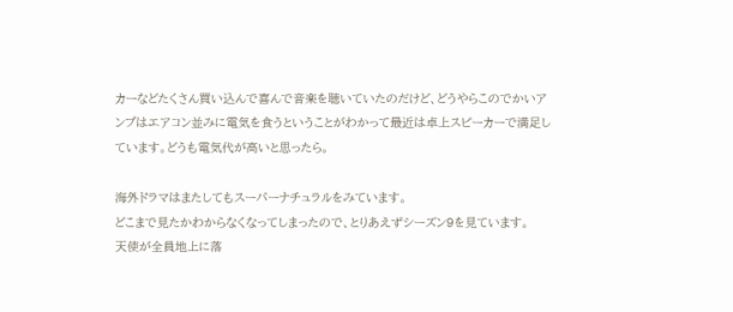カーなどたくさん買い込んで喜んで音楽を聴いていたのだけど、どうやらこのでかいアンプはエアコン並みに電気を食うということがわかって最近は卓上スピーカーで満足しています。どうも電気代が高いと思ったら。

海外ドラマはまたしてもスーパーナチュラルをみています。
どこまで見たかわからなくなってしまったので、とりあえずシーズン9を見ています。
天使が全員地上に落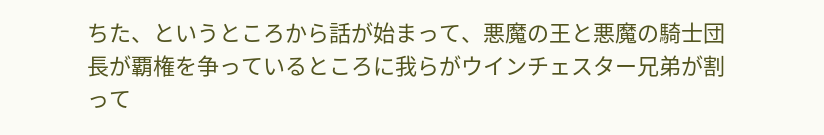ちた、というところから話が始まって、悪魔の王と悪魔の騎士団長が覇権を争っているところに我らがウインチェスター兄弟が割って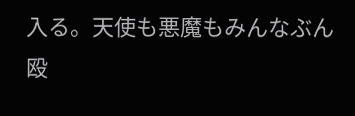入る。天使も悪魔もみんなぶん殴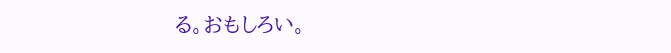る。おもしろい。